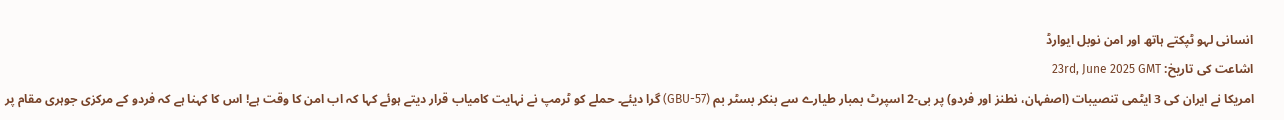انسانی لہو ٹپکتے ہاتھ اور امن نوبل ایوارڈ
اشاعت کی تاریخ: 23rd, June 2025 GMT
امریکا نے ایران کی 3 ایٹمی تنصیبات (اصفہان، نطنز اور فردو) پر بی-2 اسپرٹ بمبار طیارے سے بنکر بسٹر بم (GBU-57) گرا دیئے۔ حملے کو ٹرمپ نے نہایت کامیاب قرار دیتے ہوئے کہا کہ اب امن کا وقت ہے! اس کا کہنا ہے کہ فردو کے مرکزی جوہری مقام پر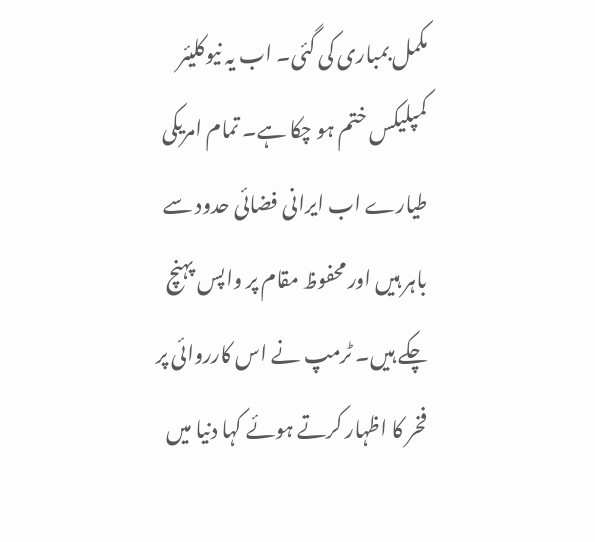مکمل بمباری کی گئی۔ اب یہ نیوکلیئر کمپلیکس ختم ہو چکا ہے۔ تمام امریکی طیارے اب ایرانی فضائی حدود سے باہر ہیں اور محفوظ مقام پر واپس پہنچ چکے ہیں۔ ٹرمپ نے اس کارروائی پر فخر کا اظہار کرتے ہوئے کہا دنیا میں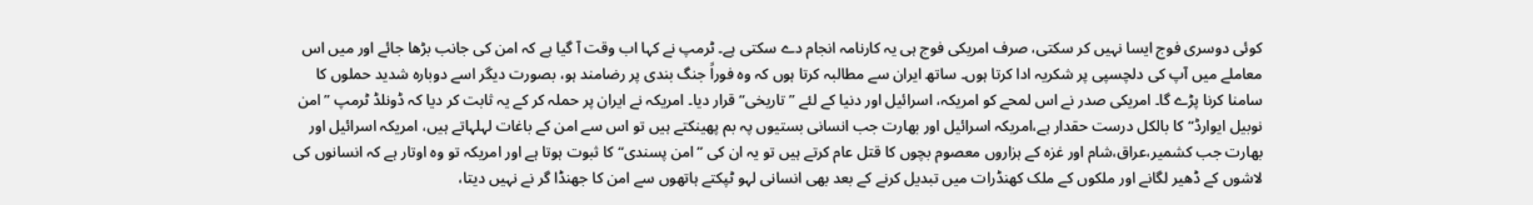کوئی دوسری فوج ایسا نہیں کر سکتی، صرف امریکی فوج ہی یہ کارنامہ انجام دے سکتی ہے۔ ٹرمپ نے کہا اب وقت آ گیا ہے کہ امن کی جانب بڑھا جائے اور میں اس معاملے میں آپ کی دلچسپی پر شکریہ ادا کرتا ہوں۔ ساتھ ایران سے مطالبہ کرتا ہوں کہ وہ فوراً جنگ بندی پر رضامند ہو، بصورت دیگر اسے دوبارہ شدید حملوں کا سامنا کرنا پڑے گا۔ امریکی صدر نے اس لمحے کو امریکہ، اسرائیل اور دنیا کے لئے ’’تاریخی‘‘ قرار دیا۔ امریکہ نے ایران پر حملہ کر کے یہ ثابت کر دیا کہ ڈونلڈ ٹرمپ ’’امن نوبیل ایوارڈ‘‘ کا بالکل درست حقدار ہے،امریکہ اسرائیل اور بھارت جب انسانی بستیوں پہ بم پھینکتے ہیں تو اس سے امن کے باغات لہلہاتے ہیں، امریکہ اسرائیل اور بھارت جب کشمیر،عراق،شام اور غزہ کے ہزاروں معصوم بچوں کا قتل عام کرتے ہیں تو یہ ان کی ’’امن پسندی‘‘ کا ثبوت ہوتا ہے اور امریکہ تو وہ اوتار ہے کہ انسانوں کی لاشوں کے ڈھیر لگانے اور ملکوں کے ملک کھنڈرات میں تبدیل کرنے کے بعد بھی انسانی لہو ٹپکتے ہاتھوں سے امن کا جھنڈا گر نے نہیں دیتا،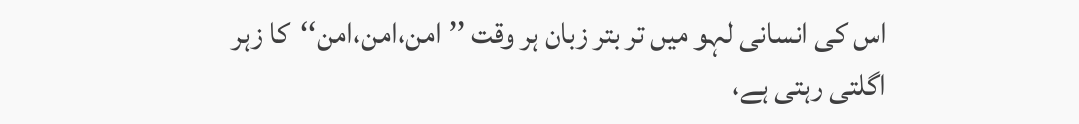اس کی انسانی لہو میں تر بتر زبان ہر وقت ’’امن،امن،امن‘‘کا زہر اگلتی رہتی ہے،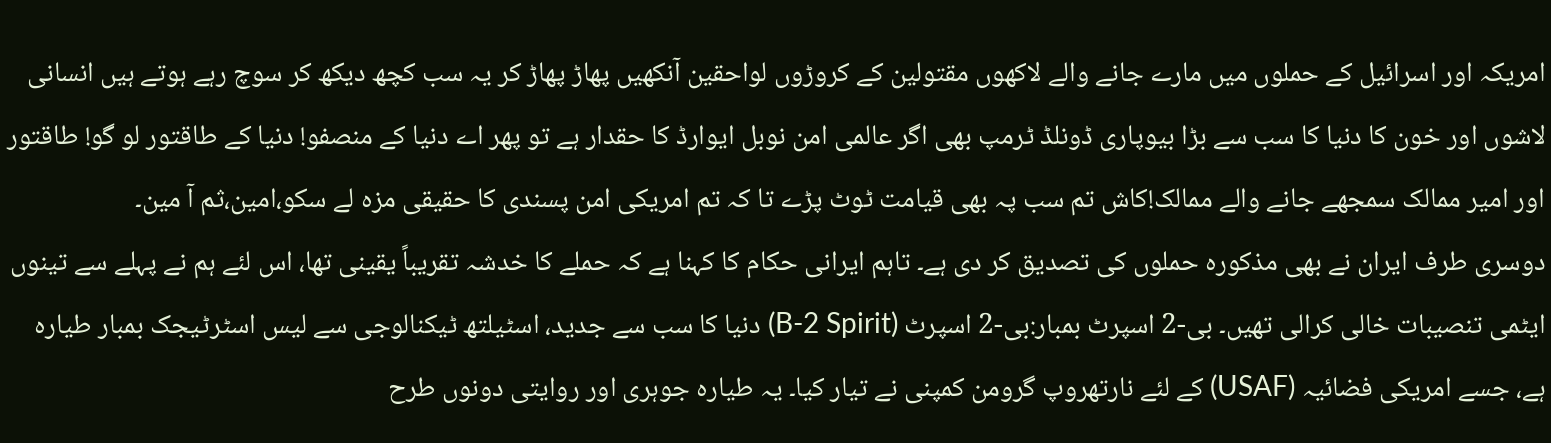امریکہ اور اسرائیل کے حملوں میں مارے جانے والے لاکھوں مقتولین کے کروڑوں لواحقین آنکھیں پھاڑ پھاڑ کر یہ سب کچھ دیکھ کر سوچ رہے ہوتے ہیں انسانی لاشوں اور خون کا دنیا کا سب سے بڑا بیوپاری ڈونلڈ ٹرمپ بھی اگر عالمی امن نوبل ایوارڈ کا حقدار ہے تو پھر اے دنیا کے منصفو! دنیا کے طاقتور لو گو! طاقتور اور امیر ممالک سمجھے جانے والے ممالک!کاش تم سب پہ بھی قیامت ٹوٹ پڑے تا کہ تم امریکی امن پسندی کا حقیقی مزہ لے سکو،امین،ثم آ مین۔
دوسری طرف ایران نے بھی مذکورہ حملوں کی تصدیق کر دی ہے۔ تاہم ایرانی حکام کا کہنا ہے کہ حملے کا خدشہ تقریباً یقینی تھا، اس لئے ہم نے پہلے سے تینوں ایٹمی تنصیبات خالی کرالی تھیں۔ بی-2 اسپرٹ بمبار:بی-2 اسپرٹ (B-2 Spirit) دنیا کا سب سے جدید، اسٹیلتھ ٹیکنالوجی سے لیس اسٹرٹیجک بمبار طیارہ ہے، جسے امریکی فضائیہ (USAF) کے لئے نارتھروپ گرومن کمپنی نے تیار کیا۔ یہ طیارہ جوہری اور روایتی دونوں طرح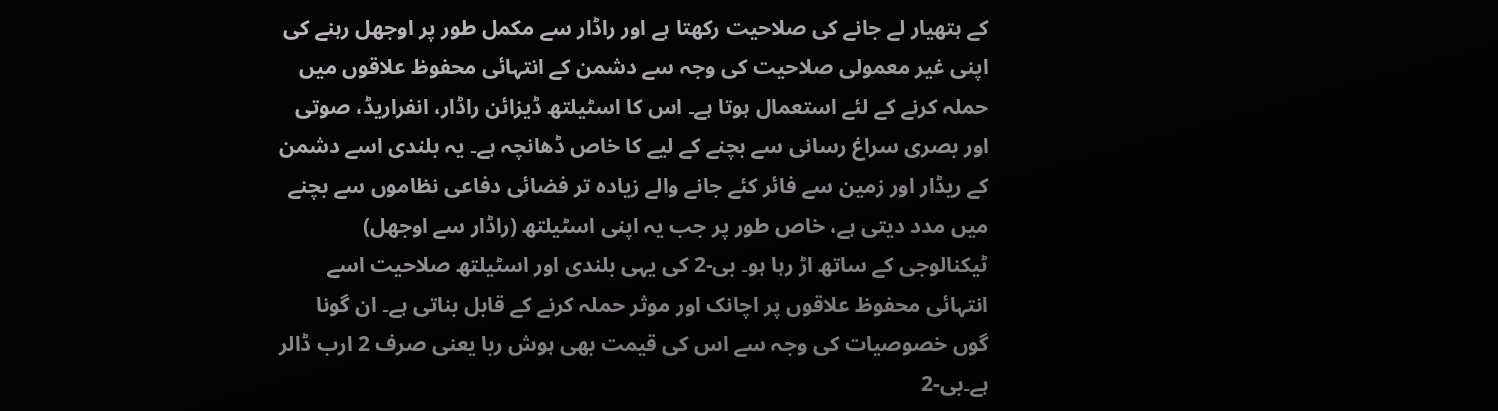کے ہتھیار لے جانے کی صلاحیت رکھتا ہے اور راڈار سے مکمل طور پر اوجھل رہنے کی اپنی غیر معمولی صلاحیت کی وجہ سے دشمن کے انتہائی محفوظ علاقوں میں حملہ کرنے کے لئے استعمال ہوتا ہے۔ اس کا اسٹیلتھ ڈیزائن راڈار، انفراریڈ، صوتی اور بصری سراغ رسانی سے بچنے کے لیے کا خاص ڈھانچہ ہے۔ یہ بلندی اسے دشمن کے ریڈار اور زمین سے فائر کئے جانے والے زیادہ تر فضائی دفاعی نظاموں سے بچنے میں مدد دیتی ہے، خاص طور پر جب یہ اپنی اسٹیلتھ (راڈار سے اوجھل) ٹیکنالوجی کے ساتھ اڑ رہا ہو۔ بی-2 کی یہی بلندی اور اسٹیلتھ صلاحیت اسے انتہائی محفوظ علاقوں پر اچانک اور موثر حملہ کرنے کے قابل بناتی ہے۔ ان گونا گوں خصوصیات کی وجہ سے اس کی قیمت بھی ہوش ربا یعنی صرف 2 ارب ڈالر ہے۔بی-2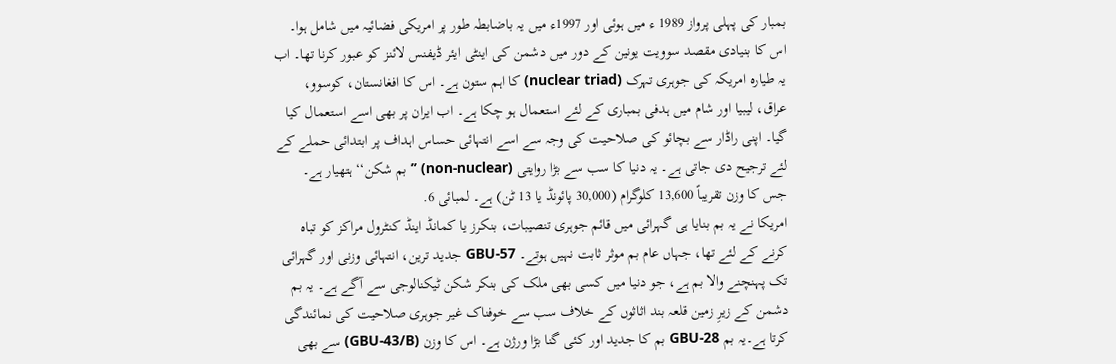بمبار کی پہلی پرواز 1989 ء میں ہوئی اور 1997ء میں یہ باضابطہ طور پر امریکی فضائیہ میں شامل ہوا۔ اس کا بنیادی مقصد سوویت یونین کے دور میں دشمن کی اینٹی ایئر ڈیفنس لائنز کو عبور کرنا تھا۔ اب یہ طیارہ امریکہ کی جوہری تہرک (nuclear triad) کا اہم ستون ہے۔ اس کا افغانستان، کوسوو، عراق، لیبیا اور شام میں ہدفی بمباری کے لئے استعمال ہو چکا ہے۔ اب ایران پر بھی اسے استعمال کیا گیا۔ اپنی راڈار سے بچائو کی صلاحیت کی وجہ سے اسے انتہائی حساس اہداف پر ابتدائی حملے کے لئے ترجیح دی جاتی ہے۔ یہ دنیا کا سب سے بڑا روایتی (non-nuclear) ’’ بم شکن‘‘ ہتھیار ہے۔ جس کا وزن تقریباً 13,600 کلوگرام (30,000 پائونڈ یا 13 ٹن) ہے۔ لمبائی 6.
امریکا نے یہ بم بنایا ہی گہرائی میں قائم جوہری تنصیبات، بنکرز یا کمانڈ اینڈ کنٹرول مراکز کو تباہ کرنے کے لئے تھا، جہاں عام بم موثر ثابت نہیں ہوتے۔ GBU-57 جدید ترین، انتہائی وزنی اور گہرائی تک پہنچنے والا بم ہے، جو دنیا میں کسی بھی ملک کی بنکر شکن ٹیکنالوجی سے آگے ہے۔ یہ بم دشمن کے زیرِ زمین قلعہ بند اثاثوں کے خلاف سب سے خوفناک غیر جوہری صلاحیت کی نمائندگی کرتا ہے۔یہ بم GBU-28 بم کا جدید اور کئی گنا بڑا ورژن ہے۔ اس کا وزن (GBU-43/B) سے بھی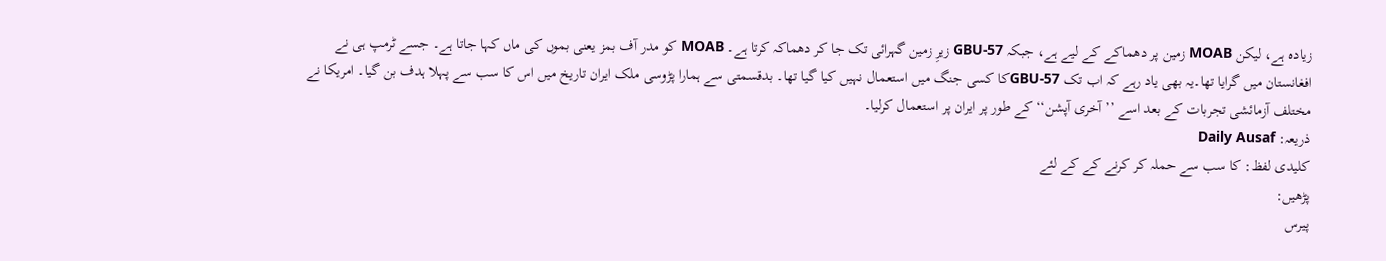زیادہ ہے، لیکن MOAB زمین پر دھماکے کے لیے ہے، جبکہ GBU-57 زیرِ زمین گہرائی تک جا کر دھماکہ کرتا ہے۔ MOAB کو مدر آف بمز یعنی بموں کی ماں کہا جاتا ہے۔ جسے ٹرمپ ہی نے افغانستان میں گرایا تھا۔یہ بھی یاد رہے کہ اب تک GBU-57کا کسی جنگ میں استعمال نہیں کیا گیا تھا۔ بدقسمتی سے ہمارا پڑوسی ملک ایران تاریخ میں اس کا سب سے پہلا ہدف بن گیا۔ امریکا نے مختلف آزمائشی تجربات کے بعد اسے ’’آخری آپشن‘‘ کے طور پر ایران پر استعمال کرلیا۔
ذریعہ: Daily Ausaf
کلیدی لفظ: کا سب سے حملہ کر کرنے کے کے لئے
پڑھیں:
پیرس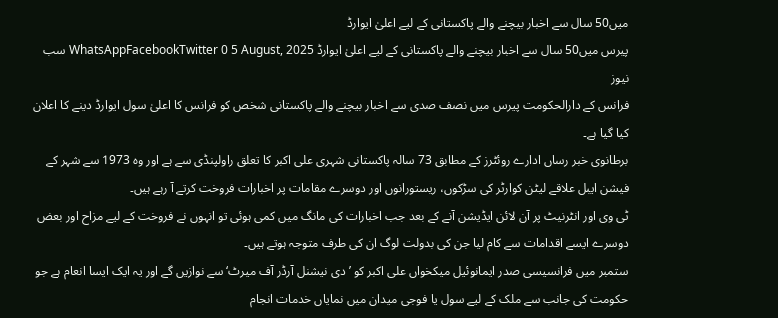میں50 سال سے اخبار بیچنے والے پاکستانی کے لیے اعلیٰ ایوارڈ
پیرس میں50 سال سے اخبار بیچنے والے پاکستانی کے لیے اعلیٰ ایوارڈ WhatsAppFacebookTwitter 0 5 August, 2025 سب نیوز
فرانس کے دارالحکومت پیرس میں نصف صدی سے اخبار بیچنے والے پاکستانی شخص کو فرانس کا اعلیٰ سول ایوارڈ دینے کا اعلان کیا گیا ہے۔
برطانوی خبر رساں ادارے روئٹرز کے مطابق 73 سالہ پاکستانی شہری علی اکبر کا تعلق راولپنڈی سے ہے اور وہ 1973 سے شہر کے فیشن ایبل علاقے لیٹن کوارٹر کی سڑکوں، ریستورانوں اور دوسرے مقامات پر اخبارات فروخت کرتے آ رہے ہیں۔
ٹی وی اور انٹرنیٹ پر آن لائن ایڈیشن آنے کے بعد جب اخبارات کی مانگ میں کمی ہوئی تو انہوں نے فروخت کے لیے مزاح اور بعض دوسرے ایسے اقدامات سے کام لیا جن کی بدولت لوگ ان کی طرف متوجہ ہوتے ہیں۔
ستمبر میں فرانسیسی صدر ایمانوئیل میکخواں علی اکبر کو ’دی نیشنل آرڈر آف میرٹ‘ سے نوازیں گے اور یہ ایک ایسا انعام ہے جو حکومت کی جانب سے ملک کے لیے سول یا فوجی میدان میں نمایاں خدمات انجام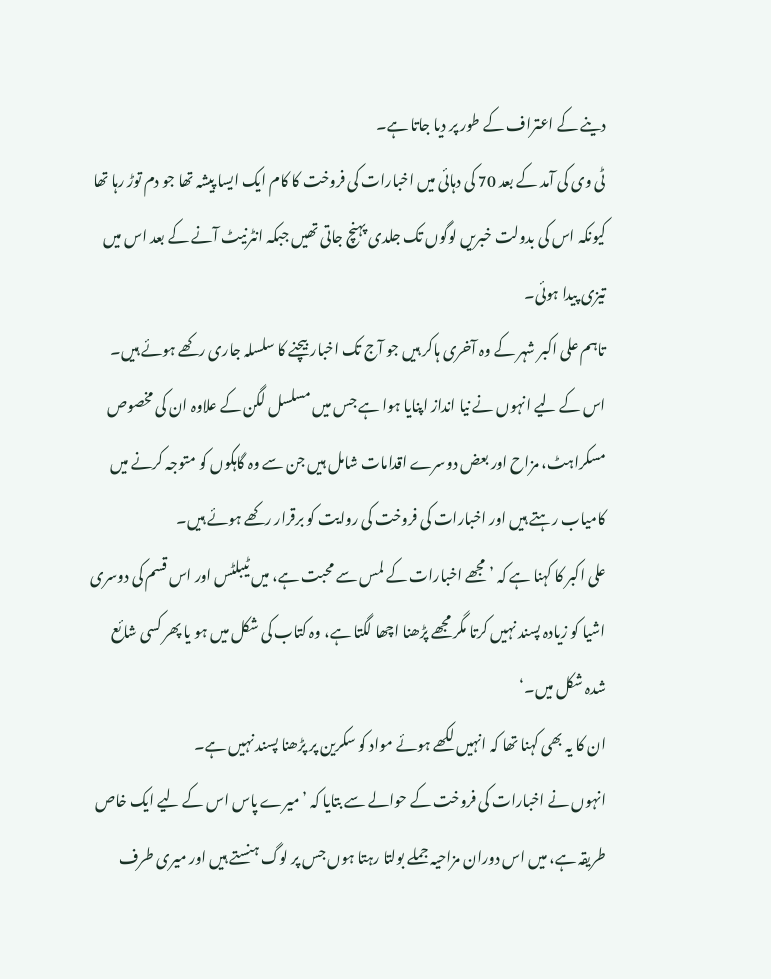دینے کے اعتراف کے طور پر دیا جاتا ہے۔
ٹی وی کی آمد کے بعد 70 کی دہائی میں اخبارات کی فروخت کا کام ایک ایسا پیشہ تھا جو دم توڑ رہا تھا کیونکہ اس کی بدولت خبریں لوگوں تک جلدی پہنچ جاتی تھیں جبکہ انٹرنیٹ آنے کے بعد اس میں تیزی پیدا ہوئی۔
تاہم علی اکبر شہر کے وہ آخری ہاکر ہیں جو آج تک اخبار بیچنے کا سلسلہ جاری رکھے ہوئے ہیں۔
اس کے لیے انہوں نے نیا انداز اپنایا ہوا ہے جس میں مسلسل لگن کے علاوہ ان کی مخصوص مسکراہٹ، مزاح اور بعض دوسرے اقدامات شامل ہیں جن سے وہ گاہکوں کو متوجہ کرنے میں کامیاب رہتے ہیں اور اخبارات کی فروخت کی روایت کو برقرار رکھے ہوئے ہیں۔
علی اکبر کا کہنا ہے کہ ’مجھے اخبارات کے لمس سے محبت ہے، میں ٹیبلٹس اور اس قسم کی دوسری اشیا کو زیادہ پسند نہیں کرتا مگر مجھے پڑھنا اچھا لگتا ہے، وہ کتاب کی شکل میں ہو یا پھر کسی شائع شدہ شکل میں۔‘
ان کا یہ بھی کہنا تھا کہ انہیں لکھے ہوئے مواد کو سکرین پر پڑھنا پسند نہیں ہے۔
انہوں نے اخبارات کی فروخت کے حوالے سے بتایا کہ ’میرے پاس اس کے لیے ایک خاص طریقہ ہے، میں اس دوران مزاحیہ جملے بولتا رہتا ہوں جس پر لوگ ہنستے ہیں اور میری طرف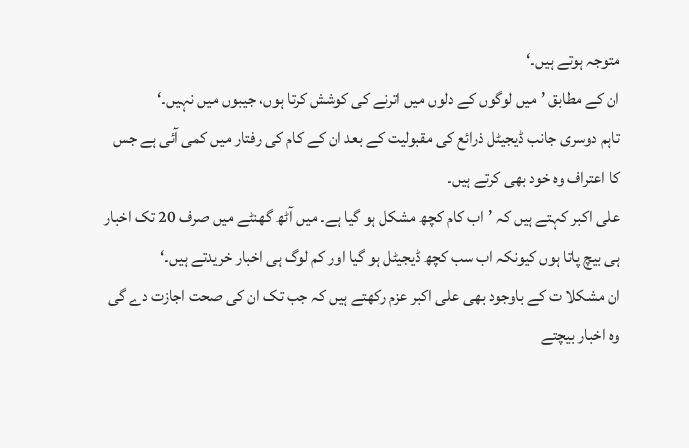متوجہ ہوتے ہیں۔‘
ان کے مطابق ’میں لوگوں کے دلوں میں اترنے کی کوشش کرتا ہوں، جیبوں میں نہیں۔‘
تاہم دوسری جانب ڈیجیٹل ذرائع کی مقبولیت کے بعد ان کے کام کی رفتار میں کمی آئی ہے جس کا اعتراف وہ خود بھی کرتے ہیں۔
علی اکبر کہتے ہیں کہ ’اب کام کچھ مشکل ہو گیا ہے۔ میں آٹھ گھنٹے میں صرف 20 تک اخبار ہی بیچ پاتا ہوں کیونکہ اب سب کچھ ڈیجیٹل ہو گیا اور کم لوگ ہی اخبار خریدتے ہیں۔‘
ان مشکلا ت کے باوجود بھی علی اکبر عزم رکھتے ہیں کہ جب تک ان کی صحت اجازت دے گی وہ اخبار بیچتے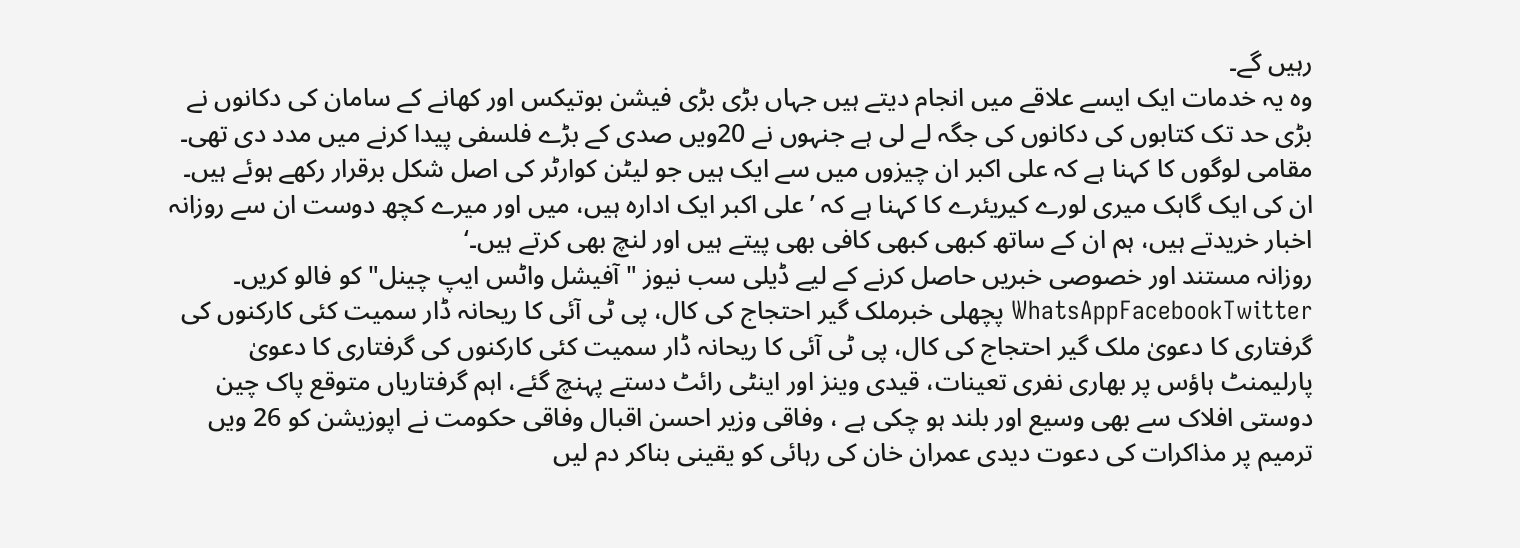رہیں گے۔
وہ یہ خدمات ایک ایسے علاقے میں انجام دیتے ہیں جہاں بڑی بڑی فیشن بوتیکس اور کھانے کے سامان کی دکانوں نے بڑی حد تک کتابوں کی دکانوں کی جگہ لے لی ہے جنہوں نے 20ویں صدی کے بڑے فلسفی پیدا کرنے میں مدد دی تھی۔
مقامی لوگوں کا کہنا ہے کہ علی اکبر ان چیزوں میں سے ایک ہیں جو لیٹن کوارٹر کی اصل شکل برقرار رکھے ہوئے ہیں۔
ان کی ایک گاہک میری لورے کیریئرے کا کہنا ہے کہ ’علی اکبر ایک ادارہ ہیں، میں اور میرے کچھ دوست ان سے روزانہ اخبار خریدتے ہیں، ہم ان کے ساتھ کبھی کبھی کافی بھی پیتے ہیں اور لنچ بھی کرتے ہیں۔‘
روزانہ مستند اور خصوصی خبریں حاصل کرنے کے لیے ڈیلی سب نیوز "آفیشل واٹس ایپ چینل" کو فالو کریں۔
WhatsAppFacebookTwitter پچھلی خبرملک گیر احتجاج کی کال، پی ٹی آئی کا ریحانہ ڈار سمیت کئی کارکنوں کی گرفتاری کا دعویٰ ملک گیر احتجاج کی کال، پی ٹی آئی کا ریحانہ ڈار سمیت کئی کارکنوں کی گرفتاری کا دعویٰ پارلیمنٹ ہاؤس پر بھاری نفری تعینات، قیدی وینز اور اینٹی رائٹ دستے پہنچ گئے، اہم گرفتاریاں متوقع پاک چین دوستی افلاک سے بھی وسیع اور بلند ہو چکی ہے ، وفاقی وزیر احسن اقبال وفاقی حکومت نے اپوزیشن کو 26 ویں ترمیم پر مذاکرات کی دعوت دیدی عمران خان کی رہائی کو یقینی بناکر دم لیں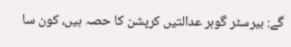گے: بیرسٹر گوہر عدالتیں کرپشن کا حصہ ہیں، کون سا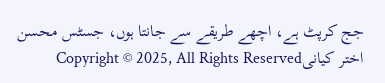جج کرپٹ ہے، اچھے طریقے سے جانتا ہوں، جسٹس محسن اختر کیانیCopyright © 2025, All Rights Reserved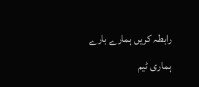رابطہ کریں ہمارے بارے ہماری ٹیم